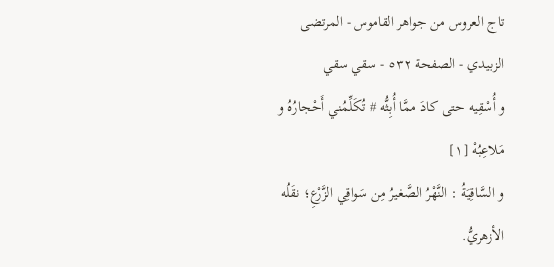تاج العروس من جواهر القاموس - المرتضى الزبيدي - الصفحة ٥٣٢ - سقي سقي
و أُسْقِيه حتى كادَ ممَّا أُبِثُّه # تُكَلِّمُني أَحْجارُهُ و مَلاعِبُهْ [١]
و السَّاقِيَةُ : النَّهْرُ الصَّغيرُ مِن سَواقِي الزَّرْعِ؛ نقَلُه الأزهريُّ.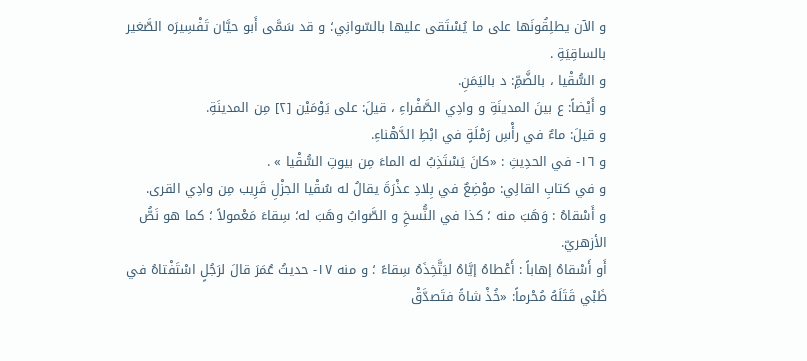و الآن يطلِقُونَها على ما يُسْتَقى عليها بالسّوانِي؛ و قد سَمَّى أَبو حيَّان تَفْسِيرَه الصَّغير بالساقِيَةِ .
و السُّقْيا ، بالضَّمِّ: د باليَمَنِ.
و أَيْضاً: ع بينَ المدينَةِ و وادِي الصَّفْراءِ ، قيلَ: على يَوْمَيْن [٢] مِن المدينَةِ.
و قيلَ: ماءٌ في رأْسِ رَمْلَةٍ في ابْطِ الدَّهْناءِ.
و ١٦- في الحدِيثِ : «كانَ يَسْتَذِبُ له الماءَ مِن بيوتِ السُّقْيا » .
و في كتابِ القالِي: موْضِعٌ في بِلادِ عذْرَةَ يقالُ له سُقْيا الجزْلِ قَرِيب مِن وادِي القرى.
و أَسْقاهُ : وَهَبَ منه ؛ كذا في النُّسخِ و الصَّوابُ وهَبَ له؛ سِقاءَ مَعْمولاً ؛ كما هو نَصُّ الأزهريّ.
أَو أَسْقاهُ إهاباً : أَعْطاهُ إيَّاهُ ليَتَّخِذَهُ سِقاءً ؛ و منه ١٧- حديثُ عُمَرَ قالَ لرَجُلٍ اسْتَفْتاهُ في ظَبْي قَتَلَهُ مُحْرماً: «خُذْ شاةً فتَصدَّقْ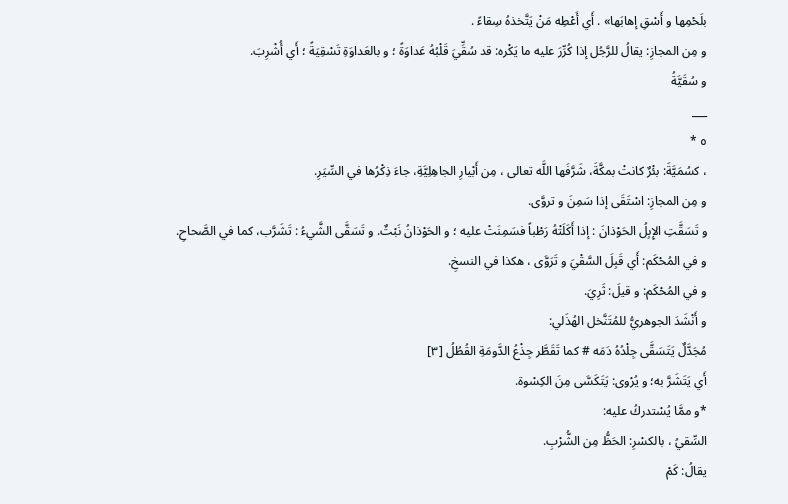بلَحْمِها و أَسْقِ إهابَها» . أَي أَعْطِه مَنْ يَتَّخذهُ سِقاءً .
و مِن المجازِ: يقالُ للرَّجُل إذا كُرِّرَ عليه ما يَكْره: قد سُقِّيَ قَلْبُهُ عَداوَةً ؛ و بالعَداوَةِ تَسْقِيَةً ؛ أَي أُشْرِبَ.
و سُقَيَّةُ
___
٥ *
، كسُمَيَّةَ: بئْرٌ كانتْ بمكَّةَ، شَرَّفَها اللَّه تعالى ، مِن أَبْيارِ الجاهِلِيَّةِ، جاءَ ذِكْرُها في السِّيَرِ.
و مِن المجازِ: اسْتَقَى إذا سَمِنَ و تروَّى.
و تَسَقَّتِ الإِبِلُ الحَوْذانَ : إذا أَكَلَتْهُ رَطْباً فسَمِنَتْ عليه ؛ و الحَوْذانُ نَبْتٌ. و تَسَقَّى الشَّيءُ : تَشَرَّب، كما في الصَّحاحِ.
و في المُحْكَم: أَي قَبِلَ السَّقْيَ و تَرَوَّى ، هكذا في النسخِ.
و في المُحْكَم: و قيلَ: ثَرِيَ.
و أَنْشَدَ الجوهريُّ للمُتَنَّخل الهُذَلي:
مُجَدَّلٌ يَتَسَقَّى جِلْدُهُ دَمَه # كما تَقَطَّر جِذْعُ الدَّومَةِ القُطُلُ [٣]
أَي يَتَشَرَّ به؛ و يُرْوى: يَتَكَسَّى مِنَ الكِسْوة.
*و ممَّا يُسْتدركُ عليه:
السِّقيُ ، بالكسْرِ: الحَظُّ مِن الشُّرْبِ.
يقالُ: كَمْ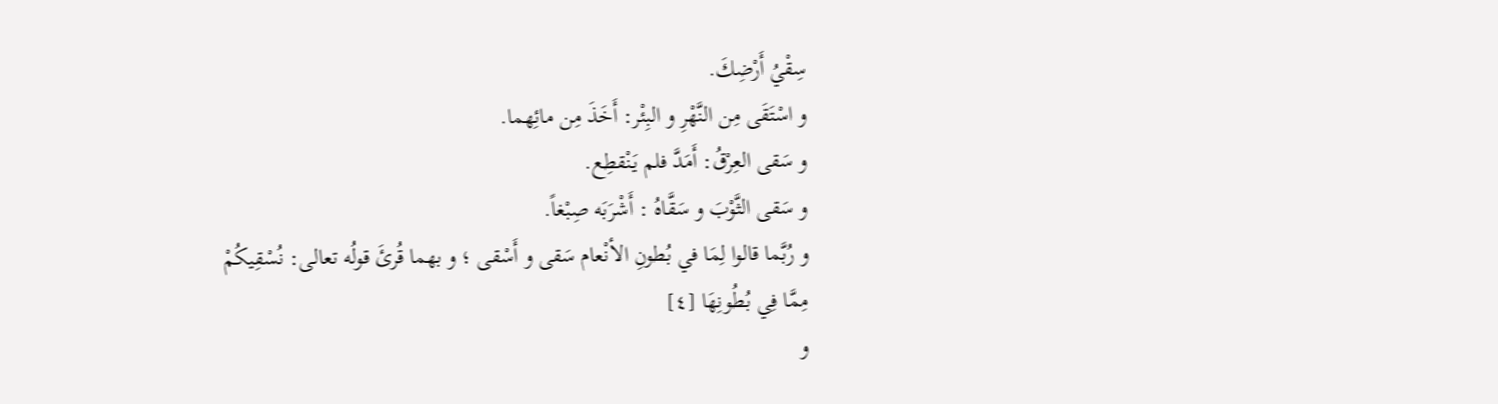سِقْيُ أَرْضِكَ.
و اسْتَقَى مِن النَّهْرِ و البِئْر: أَخَذَ مِن مائِهما.
و سَقى العِرْقُ: أَمَدَّ فلم يَنْقطِع.
و سَقى الثَّوْبَ و سَقَّاهُ : أَشْرَبَه صِبْغاً.
و رُبَّما قالوا لِمَا في بُطونِ الأنْعام سَقى و أَسْقى ؛ و بهما قُرئَ قولُه تعالى: نُسْقِيكُمْ مِمَّا فِي بُطُونِهَا [٤]
و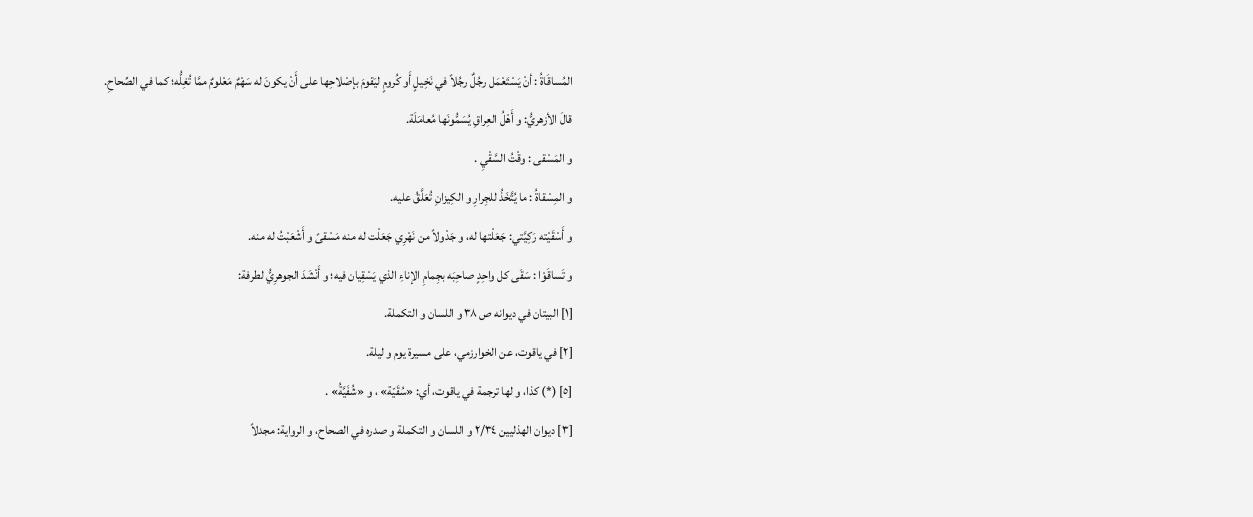المُساقَاةُ : أنْ يَسْتَعْمَل رجُلٌ رجُلاً في نَخِيلٍ أَو كُرومٍ ليَقومَ بإصْلاحِها على أَنْ يكونَ له سَهْمٌ مَعْلومٌ ممَّا تُغِلُّه؛ كما في الصِّحاحِ.
قالَ الأزهريُّ: و أَهْلُ العِراقِ يُسَمُّونَها مُعامَلَة.
و المَسْقى : وقْتُ السَّقْيِ .
و المِسْقاةُ : ما يُتَّخَذُ للجِرارِ و الكِيزانِ تُعَلَّقُ عليه.
و أَسْقَيْته رَكِيَّتي: جَعَلْتها له، و جَدْولاً من نَهْرِي جَعَلْت له منه مَسْقىً و أَشْعَبْتُ له منه.
و تَساقَوْا : سَقَى كل واحِدٍ صاحِبَه بجِمامِ الإناءِ الذي يَسْقِيان فيه؛ و أَنْشَدَ الجوهرِيُّ لطرفة:
[١] البيتان في ديوانه ص ٣٨ و اللسان و التكملة.
[٢] في ياقوت، عن الخوارزمي، على مسيرة يوم و ليلة.
[٥] (*) كذا، و لها ترجمة في ياقوت، أي: «سُقَيّة» ، و «شُفَيَّةُ» .
[٣] ديوان الهذليين ٢/٣٤ و اللسان و التكملة و صدره في الصحاح، و الرواية: مجدلاً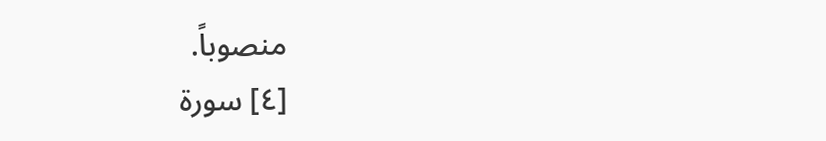منصوباً.
[٤] سورة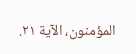المؤمنون، الآية ٢١.